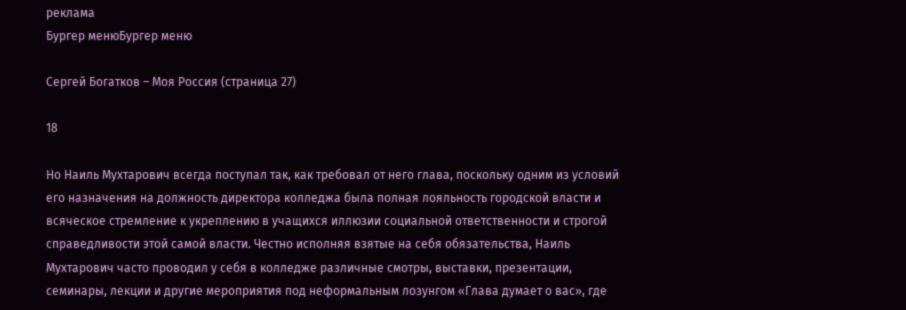реклама
Бургер менюБургер меню

Сергей Богатков – Моя Россия (страница 27)

18

Но Наиль Мухтарович всегда поступал так, как требовал от него глава, поскольку одним из условий его назначения на должность директора колледжа была полная лояльность городской власти и всяческое стремление к укреплению в учащихся иллюзии социальной ответственности и строгой справедливости этой самой власти. Честно исполняя взятые на себя обязательства, Наиль Мухтарович часто проводил у себя в колледже различные смотры, выставки, презентации, семинары, лекции и другие мероприятия под неформальным лозунгом «Глава думает о вас», где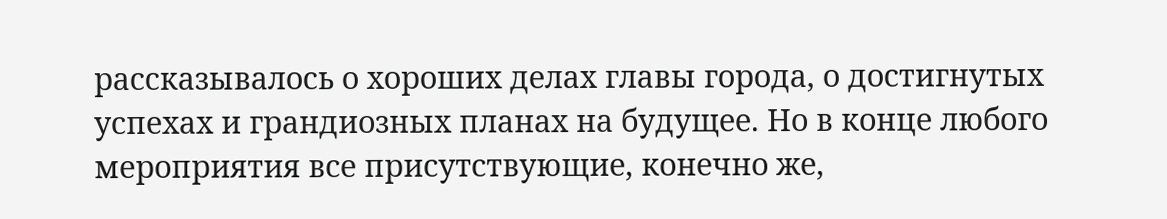рассказывалось о хороших делах главы города, о достигнутых успехах и грандиозных планах на будущее. Но в конце любого мероприятия все присутствующие, конечно же,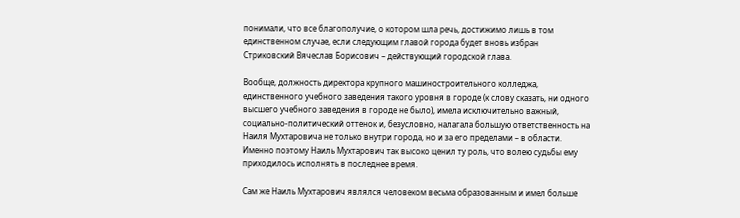понимали, что все благополучие, о котором шла речь, достижимо лишь в том единственном случае, если следующим главой города будет вновь избран Стриковский Вячеслав Борисович – действующий городской глава.

Вообще, должность директора крупного машиностроительного колледжа, единственного учебного заведения такого уровня в городе (к слову сказать, ни одного высшего учебного заведения в городе не было), имела исключительно важный, социально-политический оттенок и, безусловно, налагала большую ответственность на Наиля Мухтаровича не только внутри города, но и за его пределами – в области. Именно поэтому Наиль Мухтарович так высоко ценил ту роль, что волею судьбы ему приходилось исполнять в последнее время.

Сам же Наиль Мухтарович являлся человеком весьма образованным и имел больше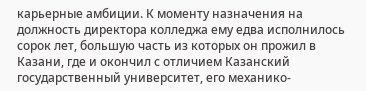карьерные амбиции. К моменту назначения на должность директора колледжа ему едва исполнилось сорок лет, большую часть из которых он прожил в Казани, где и окончил с отличием Казанский государственный университет, его механико-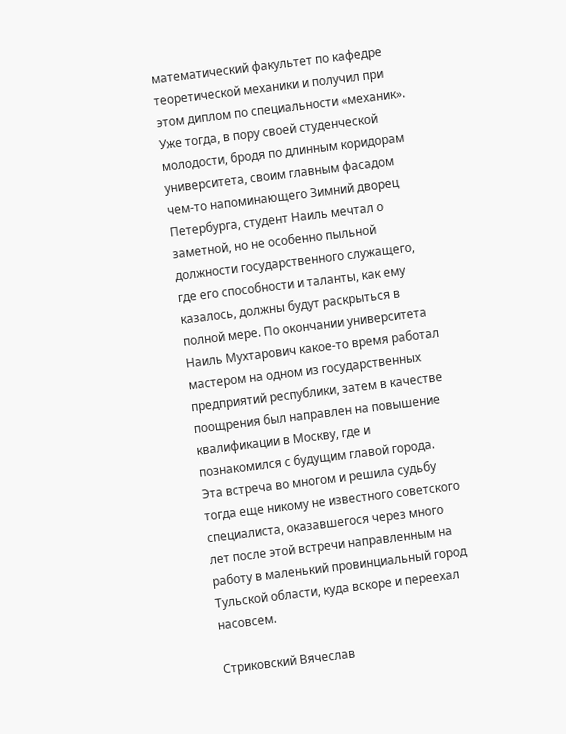математический факультет по кафедре теоретической механики и получил при этом диплом по специальности «механик». Уже тогда, в пору своей студенческой молодости, бродя по длинным коридорам университета, своим главным фасадом чем-то напоминающего Зимний дворец Петербурга, студент Наиль мечтал о заметной, но не особенно пыльной должности государственного служащего, где его способности и таланты, как ему казалось, должны будут раскрыться в полной мере. По окончании университета Наиль Мухтарович какое-то время работал мастером на одном из государственных предприятий республики, затем в качестве поощрения был направлен на повышение квалификации в Москву, где и познакомился с будущим главой города. Эта встреча во многом и решила судьбу тогда еще никому не известного советского специалиста, оказавшегося через много лет после этой встречи направленным на работу в маленький провинциальный город Тульской области, куда вскоре и переехал насовсем.

Стриковский Вячеслав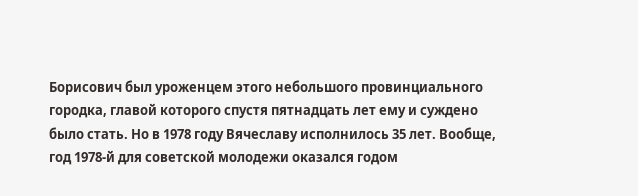Борисович был уроженцем этого небольшого провинциального городка, главой которого спустя пятнадцать лет ему и суждено было стать. Но в 1978 году Вячеславу исполнилось 35 лет. Вообще, год 1978-й для советской молодежи оказался годом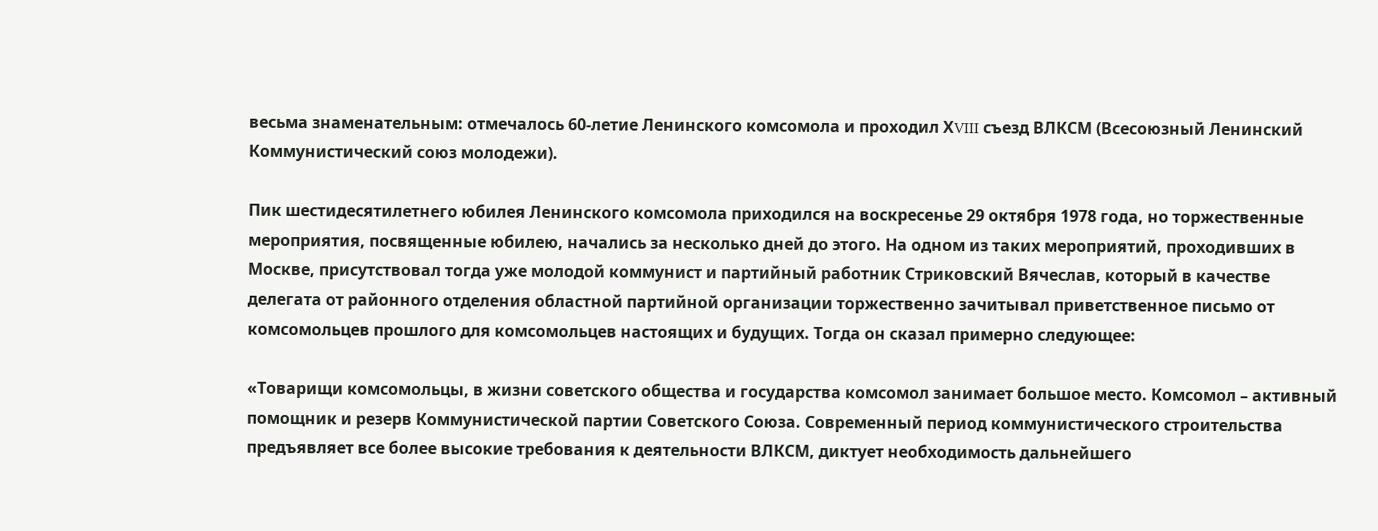весьма знаменательным: отмечалось 60-летие Ленинского комсомола и проходил ХVIII съезд ВЛКСМ (Всесоюзный Ленинский Коммунистический союз молодежи).

Пик шестидесятилетнего юбилея Ленинского комсомола приходился на воскресенье 29 октября 1978 года, но торжественные мероприятия, посвященные юбилею, начались за несколько дней до этого. На одном из таких мероприятий, проходивших в Москве, присутствовал тогда уже молодой коммунист и партийный работник Стриковский Вячеслав, который в качестве делегата от районного отделения областной партийной организации торжественно зачитывал приветственное письмо от комсомольцев прошлого для комсомольцев настоящих и будущих. Тогда он сказал примерно следующее:

«Товарищи комсомольцы, в жизни советского общества и государства комсомол занимает большое место. Комсомол – активный помощник и резерв Коммунистической партии Советского Союза. Современный период коммунистического строительства предъявляет все более высокие требования к деятельности ВЛКСМ, диктует необходимость дальнейшего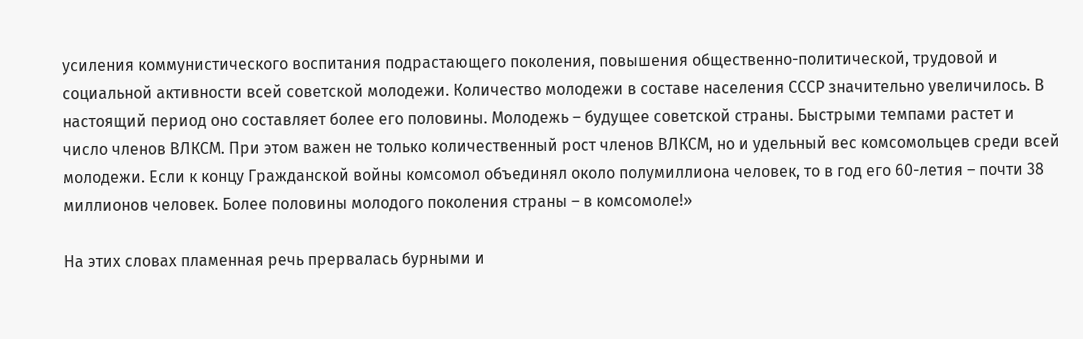усиления коммунистического воспитания подрастающего поколения, повышения общественно-политической, трудовой и социальной активности всей советской молодежи. Количество молодежи в составе населения СССР значительно увеличилось. В настоящий период оно составляет более его половины. Молодежь – будущее советской страны. Быстрыми темпами растет и число членов ВЛКСМ. При этом важен не только количественный рост членов ВЛКСМ, но и удельный вес комсомольцев среди всей молодежи. Если к концу Гражданской войны комсомол объединял около полумиллиона человек, то в год его 60-летия – почти 38 миллионов человек. Более половины молодого поколения страны – в комсомоле!»

На этих словах пламенная речь прервалась бурными и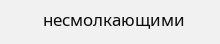несмолкающими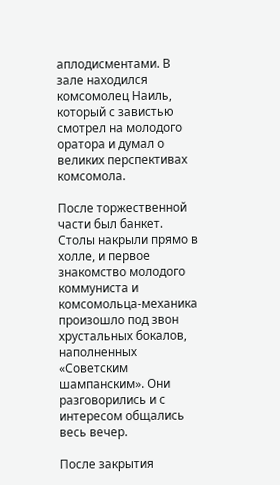аплодисментами. В зале находился комсомолец Наиль, который с завистью смотрел на молодого оратора и думал о великих перспективах комсомола.

После торжественной части был банкет. Столы накрыли прямо в холле, и первое знакомство молодого коммуниста и комсомольца-механика произошло под звон хрустальных бокалов, наполненных «Советским шампанским». Они разговорились и с интересом общались весь вечер.

После закрытия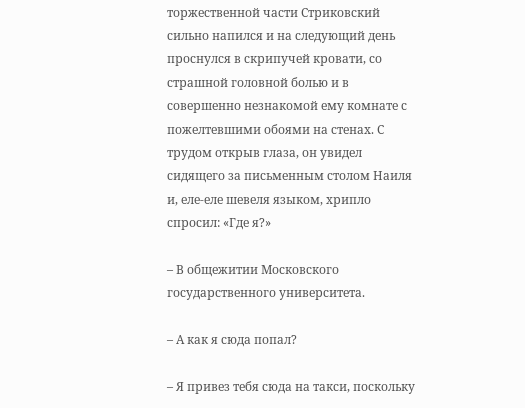торжественной части Стриковский сильно напился и на следующий день проснулся в скрипучей кровати, со страшной головной болью и в совершенно незнакомой ему комнате с пожелтевшими обоями на стенах. С трудом открыв глаза, он увидел сидящего за письменным столом Наиля и, еле-еле шевеля языком, хрипло спросил: «Где я?»

– В общежитии Московского государственного университета.

– А как я сюда попал?

– Я привез тебя сюда на такси, поскольку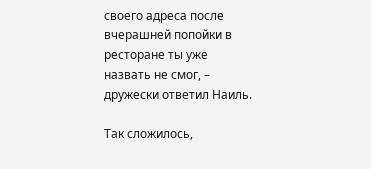своего адреса после вчерашней попойки в ресторане ты уже назвать не смог, – дружески ответил Наиль.

Так сложилось,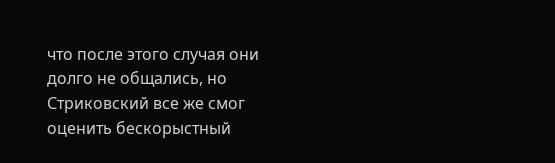что после этого случая они долго не общались, но Стриковский все же смог оценить бескорыстный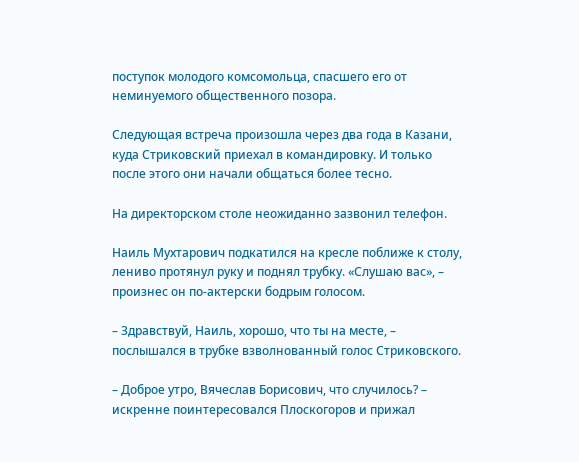поступок молодого комсомольца, спасшего его от неминуемого общественного позора.

Следующая встреча произошла через два года в Казани, куда Стриковский приехал в командировку. И только после этого они начали общаться более тесно.

На директорском столе неожиданно зазвонил телефон.

Наиль Мухтарович подкатился на кресле поближе к столу, лениво протянул руку и поднял трубку. «Слушаю вас», – произнес он по-актерски бодрым голосом.

– Здравствуй, Наиль, хорошо, что ты на месте, – послышался в трубке взволнованный голос Стриковского.

– Доброе утро, Вячеслав Борисович, что случилось? – искренне поинтересовался Плоскогоров и прижал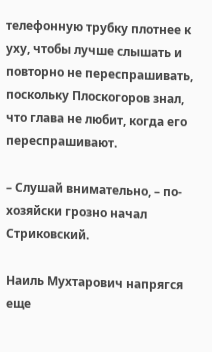телефонную трубку плотнее к уху, чтобы лучше слышать и повторно не переспрашивать, поскольку Плоскогоров знал, что глава не любит, когда его переспрашивают.

– Слушай внимательно, – по-хозяйски грозно начал Стриковский.

Наиль Мухтарович напрягся еще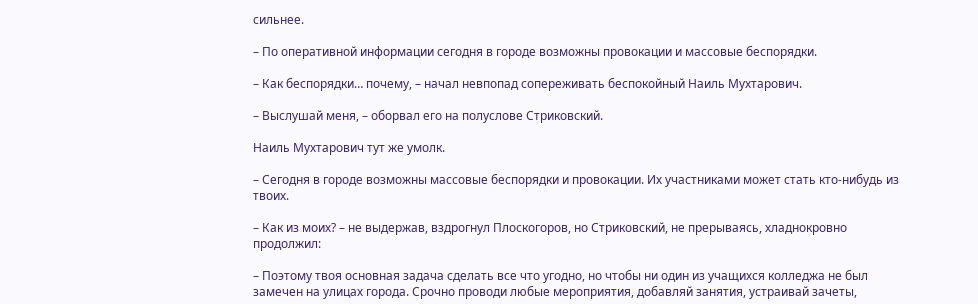сильнее.

– По оперативной информации сегодня в городе возможны провокации и массовые беспорядки.

– Как беспорядки… почему, – начал невпопад сопереживать беспокойный Наиль Мухтарович.

– Выслушай меня, – оборвал его на полуслове Стриковский.

Наиль Мухтарович тут же умолк.

– Сегодня в городе возможны массовые беспорядки и провокации. Их участниками может стать кто-нибудь из твоих.

– Как из моих? – не выдержав, вздрогнул Плоскогоров, но Стриковский, не прерываясь, хладнокровно продолжил:

– Поэтому твоя основная задача сделать все что угодно, но чтобы ни один из учащихся колледжа не был замечен на улицах города. Срочно проводи любые мероприятия, добавляй занятия, устраивай зачеты,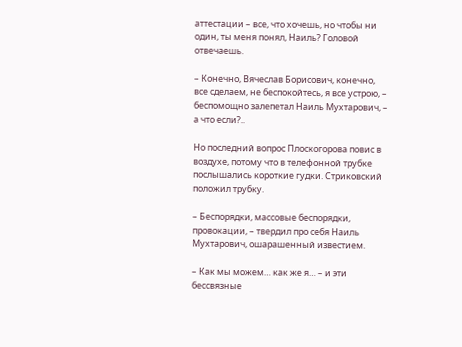аттестации – все, что хочешь, но чтобы ни один, ты меня понял, Наиль? Головой отвечаешь.

– Конечно, Вячеслав Борисович, конечно, все сделаем, не беспокойтесь, я все устрою, – беспомощно залепетал Наиль Мухтарович, – а что если?..

Но последний вопрос Плоскогорова повис в воздухе, потому что в телефонной трубке послышались короткие гудки. Стриковский положил трубку.

– Беспорядки, массовые беспорядки, провокации, – твердил про себя Наиль Мухтарович, ошарашенный известием.

– Как мы можем… как же я… – и эти бессвязные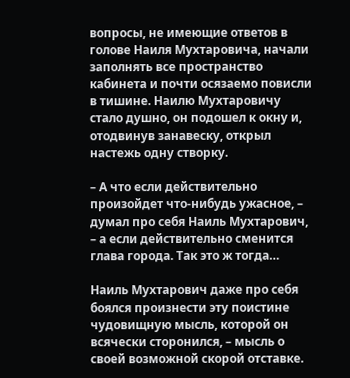вопросы, не имеющие ответов в голове Наиля Мухтаровича, начали заполнять все пространство кабинета и почти осязаемо повисли в тишине. Наилю Мухтаровичу стало душно, он подошел к окну и, отодвинув занавеску, открыл настежь одну створку.

– А что если действительно произойдет что-нибудь ужасное, – думал про себя Наиль Мухтарович, – а если действительно сменится глава города. Так это ж тогда…

Наиль Мухтарович даже про себя боялся произнести эту поистине чудовищную мысль, которой он всячески сторонился, – мысль о своей возможной скорой отставке.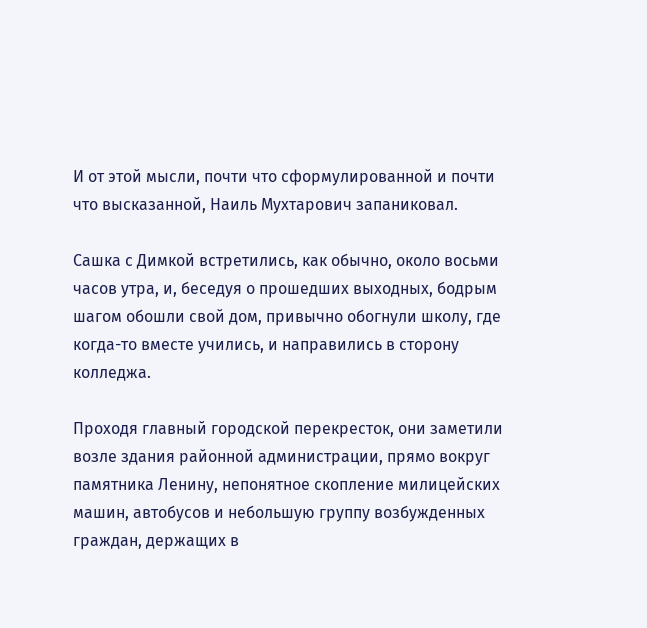И от этой мысли, почти что сформулированной и почти что высказанной, Наиль Мухтарович запаниковал.

Сашка с Димкой встретились, как обычно, около восьми часов утра, и, беседуя о прошедших выходных, бодрым шагом обошли свой дом, привычно обогнули школу, где когда-то вместе учились, и направились в сторону колледжа.

Проходя главный городской перекресток, они заметили возле здания районной администрации, прямо вокруг памятника Ленину, непонятное скопление милицейских машин, автобусов и небольшую группу возбужденных граждан, держащих в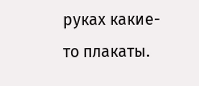руках какие-то плакаты.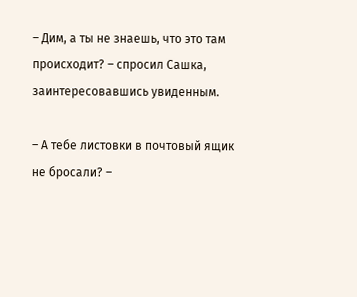– Дим, а ты не знаешь, что это там происходит? – спросил Сашка, заинтересовавшись увиденным.

– А тебе листовки в почтовый ящик не бросали? –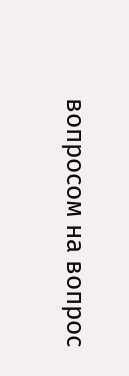вопросом на вопрос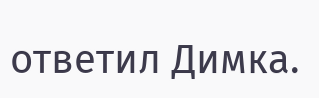ответил Димка.